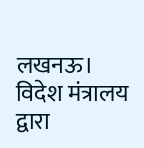लखनऊ। विदेश मंत्रालय द्वारा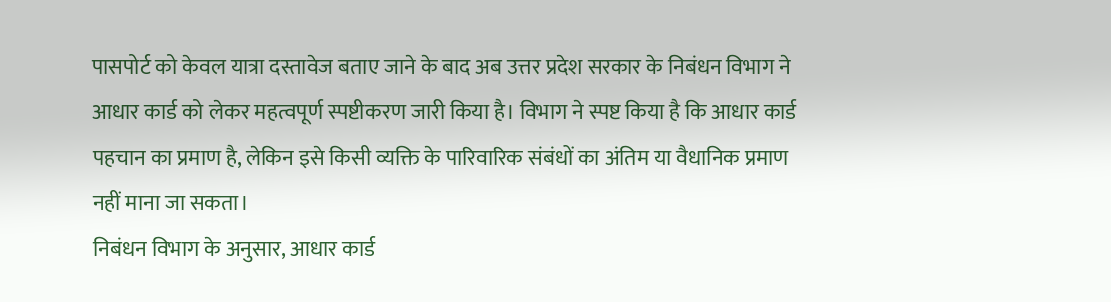पासपोर्ट को केवल यात्रा दस्तावेज बताए जाने के बाद अब उत्तर प्रदेश सरकार के निबंधन विभाग ने आधार कार्ड को लेकर महत्वपूर्ण स्पष्टीकरण जारी किया है। विभाग ने स्पष्ट किया है कि आधार कार्ड पहचान का प्रमाण है, लेकिन इसे किसी व्यक्ति के पारिवारिक संबंधों का अंतिम या वैधानिक प्रमाण नहीं माना जा सकता।
निबंधन विभाग के अनुसार, आधार कार्ड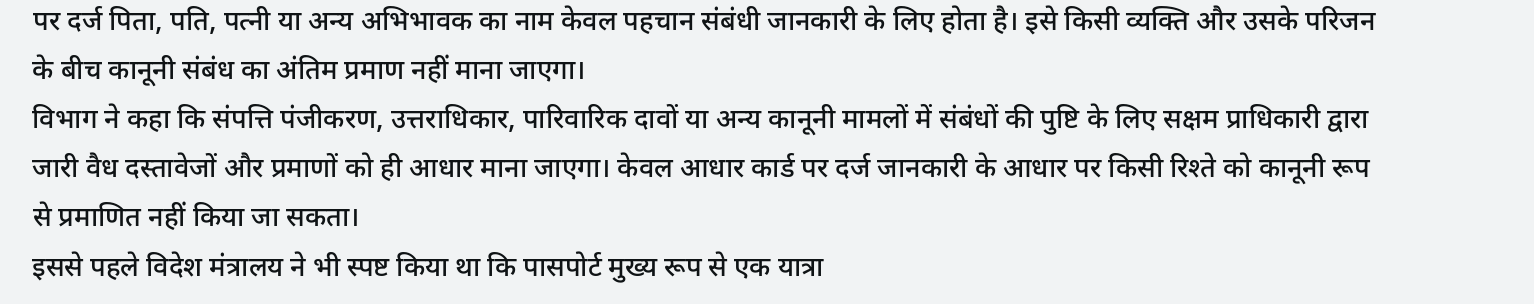पर दर्ज पिता, पति, पत्नी या अन्य अभिभावक का नाम केवल पहचान संबंधी जानकारी के लिए होता है। इसे किसी व्यक्ति और उसके परिजन के बीच कानूनी संबंध का अंतिम प्रमाण नहीं माना जाएगा।
विभाग ने कहा कि संपत्ति पंजीकरण, उत्तराधिकार, पारिवारिक दावों या अन्य कानूनी मामलों में संबंधों की पुष्टि के लिए सक्षम प्राधिकारी द्वारा जारी वैध दस्तावेजों और प्रमाणों को ही आधार माना जाएगा। केवल आधार कार्ड पर दर्ज जानकारी के आधार पर किसी रिश्ते को कानूनी रूप से प्रमाणित नहीं किया जा सकता।
इससे पहले विदेश मंत्रालय ने भी स्पष्ट किया था कि पासपोर्ट मुख्य रूप से एक यात्रा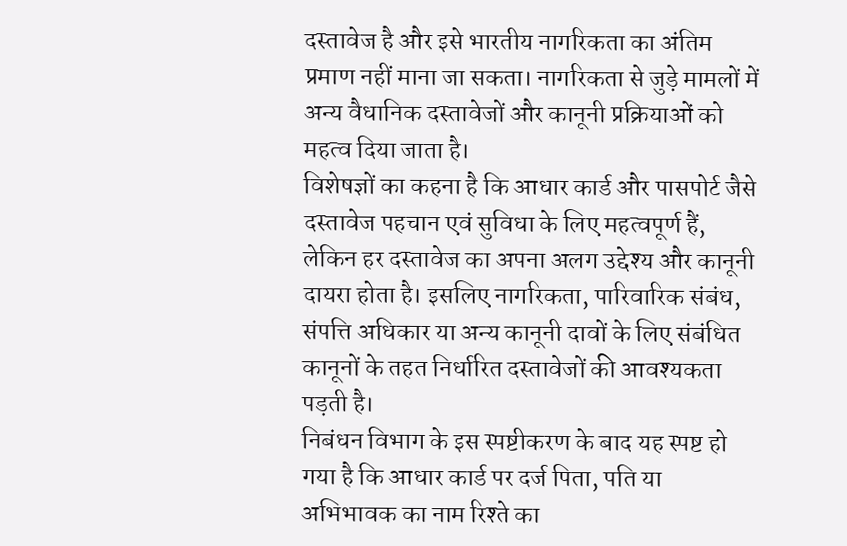दस्तावेज है और इसे भारतीय नागरिकता का अंतिम प्रमाण नहीं माना जा सकता। नागरिकता से जुड़े मामलों में अन्य वैधानिक दस्तावेजों और कानूनी प्रक्रियाओं को महत्व दिया जाता है।
विशेषज्ञों का कहना है कि आधार कार्ड और पासपोर्ट जैसे दस्तावेज पहचान एवं सुविधा के लिए महत्वपूर्ण हैं, लेकिन हर दस्तावेज का अपना अलग उद्देश्य और कानूनी दायरा होता है। इसलिए नागरिकता, पारिवारिक संबंध, संपत्ति अधिकार या अन्य कानूनी दावों के लिए संबंधित कानूनों के तहत निर्धारित दस्तावेजों की आवश्यकता पड़ती है।
निबंधन विभाग के इस स्पष्टीकरण के बाद यह स्पष्ट हो गया है कि आधार कार्ड पर दर्ज पिता, पति या अभिभावक का नाम रिश्ते का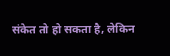संकेत तो हो सकता है, लेकिन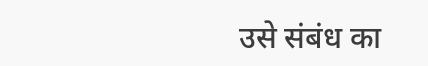उसे संबंध का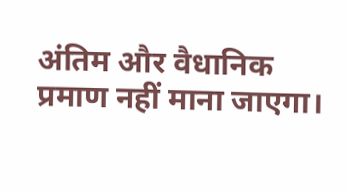अंतिम और वैधानिक प्रमाण नहीं माना जाएगा।